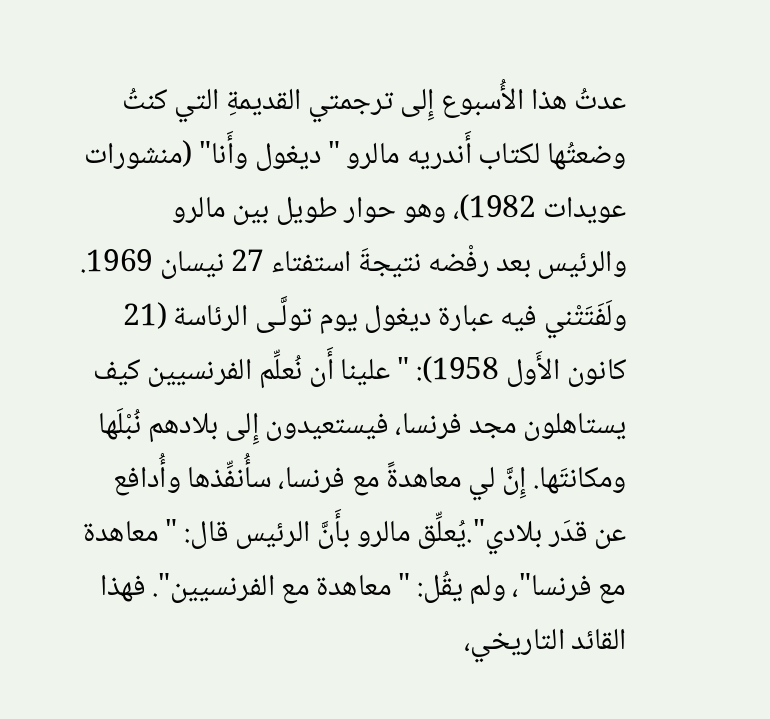عدتُ هذا الأُسبوع إِلى ترجمتي القديمةِ التي كنتُ وضعتُها لكتاب أَندريه مالرو "ديغول وأَنا" (منشورات عويدات 1982)، وهو حوار طويل بين مالرو والرئيس بعد رفْضه نتيجةَ استفتاء 27 نيسان 1969. ولَفَتَتْني فيه عبارة ديغول يوم تولَّـى الرئاسة (21 كانون الأَول 1958): "علينا أَن نُعلِّم الفرنسيين كيف يستاهلون مجد فرنسا، فيستعيدون إِلى بلادهم نُبْلَها ومكانتَها. إِنَّ لي معاهدةً مع فرنسا، سأُنفِّذها وأُدافع عن قدَر بلادي".يُعلِّق مالرو بأَنَّ الرئيس قال: "معاهدة مع فرنسا"، ولم يقُل: "معاهدة مع الفرنسيين". فهذا القائد التاريخي،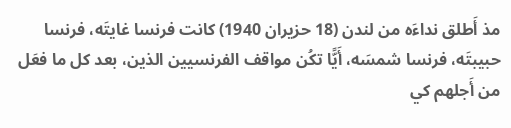مذ أَطلق نداءَه من لندن (18 حزيران 1940) كانت فرنسا غايتَه، فرنسا حبيبتَه، فرنسا شمسَه، أَيًّا تكُن مواقف الفرنسيين الذين، بعد كل ما فعَل من أَجلهم كي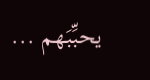يحبِّبَهم ...